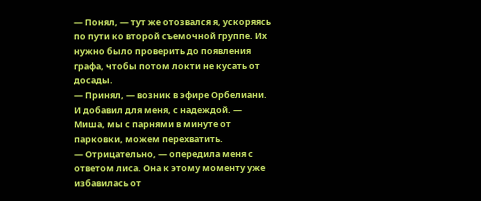— Понял, — тут же отозвался я, ускоряясь по пути ко второй съемочной группе. Их нужно было проверить до появления графа, чтобы потом локти не кусать от досады.
— Принял, — возник в эфире Орбелиани. И добавил для меня, с надеждой. — Миша, мы с парнями в минуте от парковки, можем перехватить.
— Отрицательно, — опередила меня с ответом лиса. Она к этому моменту уже избавилась от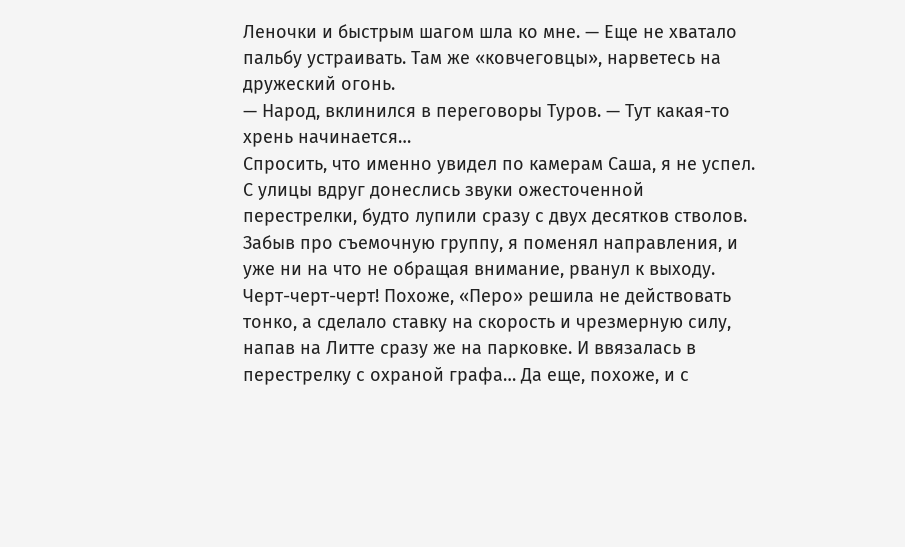Леночки и быстрым шагом шла ко мне. — Еще не хватало пальбу устраивать. Там же «ковчеговцы», нарветесь на дружеский огонь.
— Народ, вклинился в переговоры Туров. — Тут какая-то хрень начинается…
Спросить, что именно увидел по камерам Саша, я не успел. С улицы вдруг донеслись звуки ожесточенной перестрелки, будто лупили сразу с двух десятков стволов. Забыв про съемочную группу, я поменял направления, и уже ни на что не обращая внимание, рванул к выходу.
Черт-черт-черт! Похоже, «Перо» решила не действовать тонко, а сделало ставку на скорость и чрезмерную силу, напав на Литте сразу же на парковке. И ввязалась в перестрелку с охраной графа… Да еще, похоже, и с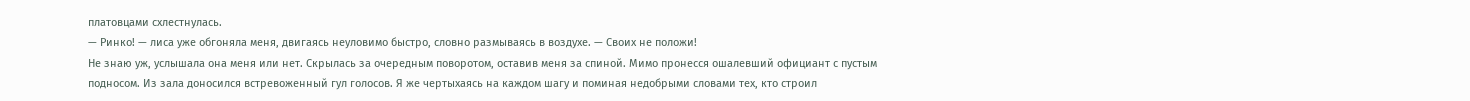платовцами схлестнулась.
— Ринко! — лиса уже обгоняла меня, двигаясь неуловимо быстро, словно размываясь в воздухе. — Своих не положи!
Не знаю уж, услышала она меня или нет. Скрылась за очередным поворотом, оставив меня за спиной. Мимо пронесся ошалевший официант с пустым подносом. Из зала доносился встревоженный гул голосов. Я же чертыхаясь на каждом шагу и поминая недобрыми словами тех, кто строил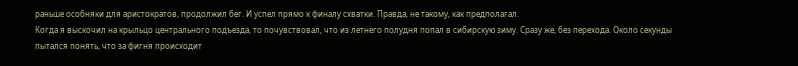раньше особняки для аристократов, продолжил бег. И успел прямо к финалу схватки. Правда, не такому, как предполагал.
Когда я выскочил на крыльцо центрального подъезда, то почувствовал, что из летнего полудня попал в сибирскую зиму. Сразу же, без перехода. Около секунды пытался понять, что за фигня происходит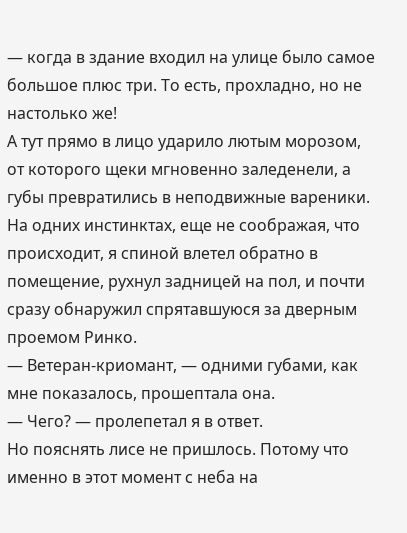— когда в здание входил на улице было самое большое плюс три. То есть, прохладно, но не настолько же!
А тут прямо в лицо ударило лютым морозом, от которого щеки мгновенно заледенели, а губы превратились в неподвижные вареники. На одних инстинктах, еще не соображая, что происходит, я спиной влетел обратно в помещение, рухнул задницей на пол, и почти сразу обнаружил спрятавшуюся за дверным проемом Ринко.
— Ветеран-криомант, — одними губами, как мне показалось, прошептала она.
— Чего? — пролепетал я в ответ.
Но пояснять лисе не пришлось. Потому что именно в этот момент с неба на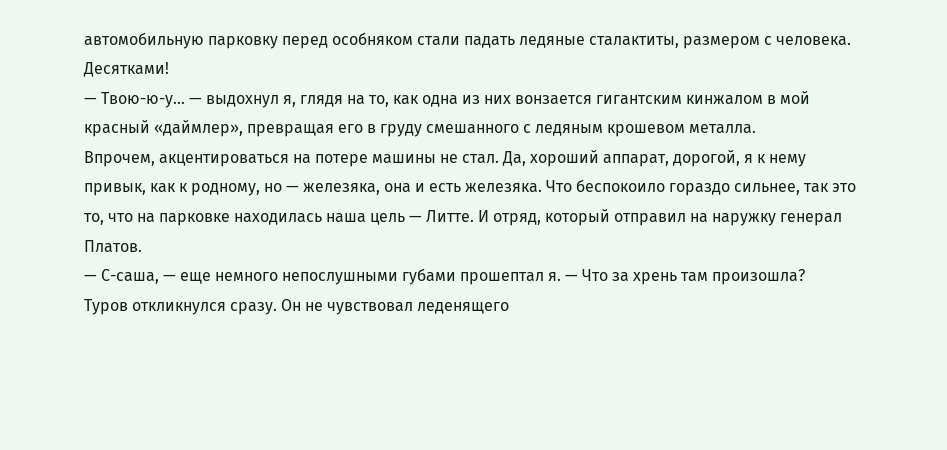автомобильную парковку перед особняком стали падать ледяные сталактиты, размером с человека. Десятками!
— Твою-ю-у… — выдохнул я, глядя на то, как одна из них вонзается гигантским кинжалом в мой красный «даймлер», превращая его в груду смешанного с ледяным крошевом металла.
Впрочем, акцентироваться на потере машины не стал. Да, хороший аппарат, дорогой, я к нему привык, как к родному, но — железяка, она и есть железяка. Что беспокоило гораздо сильнее, так это то, что на парковке находилась наша цель — Литте. И отряд, который отправил на наружку генерал Платов.
— С-саша, — еще немного непослушными губами прошептал я. — Что за хрень там произошла?
Туров откликнулся сразу. Он не чувствовал леденящего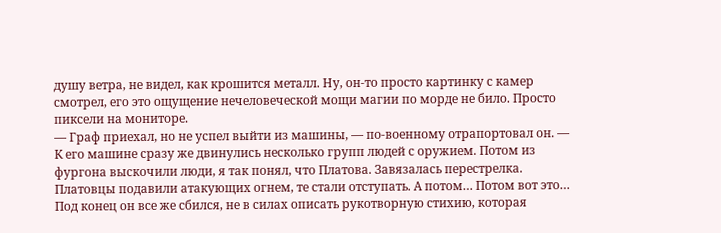душу ветра, не видел, как крошится металл. Ну, он-то просто картинку с камер смотрел, его это ощущение нечеловеческой мощи магии по морде не било. Просто пиксели на мониторе.
— Граф приехал, но не успел выйти из машины, — по-военному отрапортовал он. — К его машине сразу же двинулись несколько групп людей с оружием. Потом из фургона выскочили люди, я так понял, что Платова. Завязалась перестрелка. Платовцы подавили атакующих огнем, те стали отступать. А потом… Потом вот это…
Под конец он все же сбился, не в силах описать рукотворную стихию, которая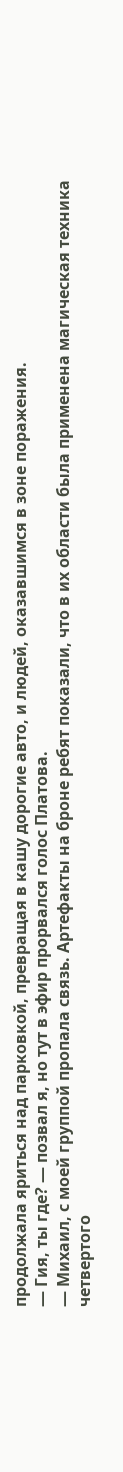продолжала яриться над парковкой, превращая в кашу дорогие авто, и людей, оказавшимся в зоне поражения.
— Гия, ты где? — позвал я, но тут в эфир прорвался голос Платова.
— Михаил, с моей группой пропала связь. Артефакты на броне ребят показали, что в их области была применена магическая техника четвертого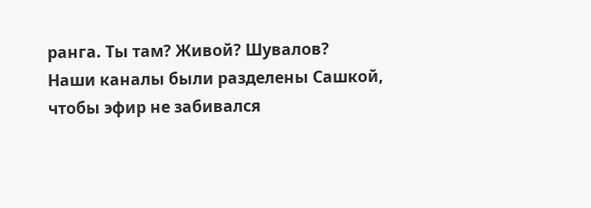ранга. Ты там? Живой? Шувалов?
Наши каналы были разделены Сашкой, чтобы эфир не забивался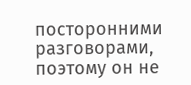посторонними разговорами, поэтому он не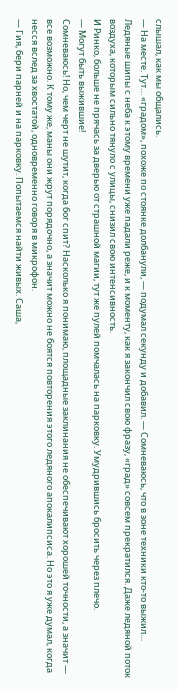слышал, как мы общались.
— На месте. Тут… «градом», похоже по стоянке долбанули, — подумал секунду и добавил. — Сомневаюсь, что в зоне техники кто-то выжил…
Ледяные шипы с неба к этому времени уже падали реже, и к моменту, как я закончил свою фразу, «град» совсем прекратился. Даже ледяной поток воздуха, которым сильно тянуло с улицы, снизил свою интенсивность.
И Ринко, больше не прячась за дверью от страшной магии, тут же пулей помчалась на парковку. Умудрившись бросить через плечо.
— Могут быть выжившие!
Сомневаюсь! Но, чем черт не шутит, когда бог спит? Насколько я понимаю, площадные заклинания не обеспечивают хорошей точности, а значит — все возможно. К тому же, маны они жрут порядочно, а значит можно не боятся повторения этого ледяного апокалипсиса. Но это я уже думал, когда несся вслед за хвостатой, одновременно говоря в микрофон.
— Гия, бери парней и на парковку. Попытаемся найти живых. Саша,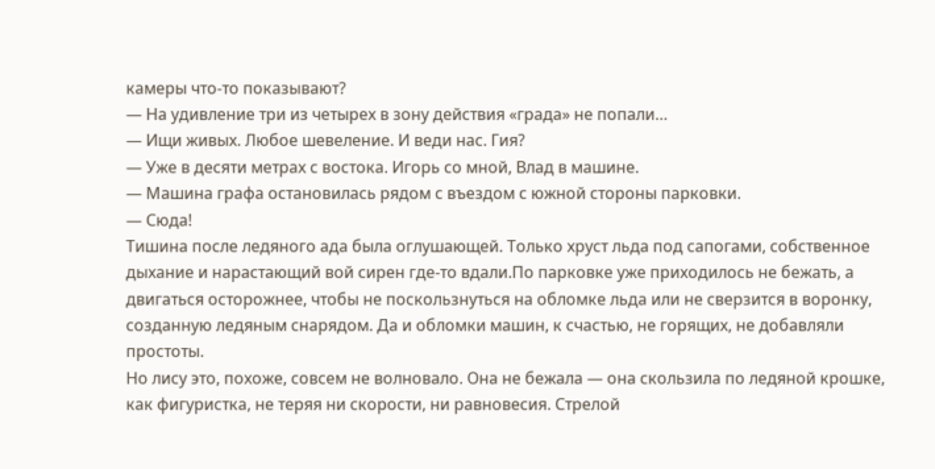камеры что-то показывают?
— На удивление три из четырех в зону действия «града» не попали…
— Ищи живых. Любое шевеление. И веди нас. Гия?
— Уже в десяти метрах с востока. Игорь со мной, Влад в машине.
— Машина графа остановилась рядом с въездом с южной стороны парковки.
— Сюда!
Тишина после ледяного ада была оглушающей. Только хруст льда под сапогами, собственное дыхание и нарастающий вой сирен где-то вдали.По парковке уже приходилось не бежать, а двигаться осторожнее, чтобы не поскользнуться на обломке льда или не сверзится в воронку, созданную ледяным снарядом. Да и обломки машин, к счастью, не горящих, не добавляли простоты.
Но лису это, похоже, совсем не волновало. Она не бежала — она скользила по ледяной крошке, как фигуристка, не теряя ни скорости, ни равновесия. Стрелой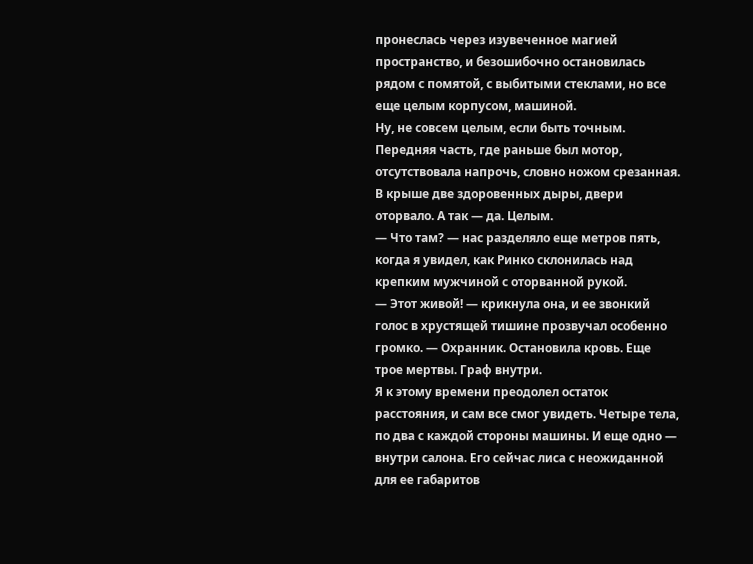пронеслась через изувеченное магией пространство, и безошибочно остановилась рядом с помятой, с выбитыми стеклами, но все еще целым корпусом, машиной.
Ну, не совсем целым, если быть точным. Передняя часть, где раньше был мотор, отсутствовала напрочь, словно ножом срезанная. В крыше две здоровенных дыры, двери оторвало. А так — да. Целым.
— Что там? — нас разделяло еще метров пять, когда я увидел, как Ринко склонилась над крепким мужчиной с оторванной рукой.
— Этот живой! — крикнула она, и ее звонкий голос в хрустящей тишине прозвучал особенно громко. — Охранник. Остановила кровь. Еще трое мертвы. Граф внутри.
Я к этому времени преодолел остаток расстояния, и сам все смог увидеть. Четыре тела, по два с каждой стороны машины. И еще одно — внутри салона. Его сейчас лиса с неожиданной для ее габаритов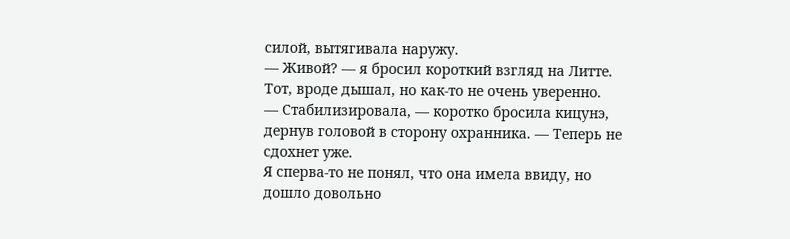силой, вытягивала наружу.
— Живой? — я бросил короткий взгляд на Литте. Тот, вроде дышал, но как-то не очень уверенно.
— Стабилизировала, — коротко бросила кицунэ, дернув головой в сторону охранника. — Теперь не сдохнет уже.
Я сперва-то не понял, что она имела ввиду, но дошло довольно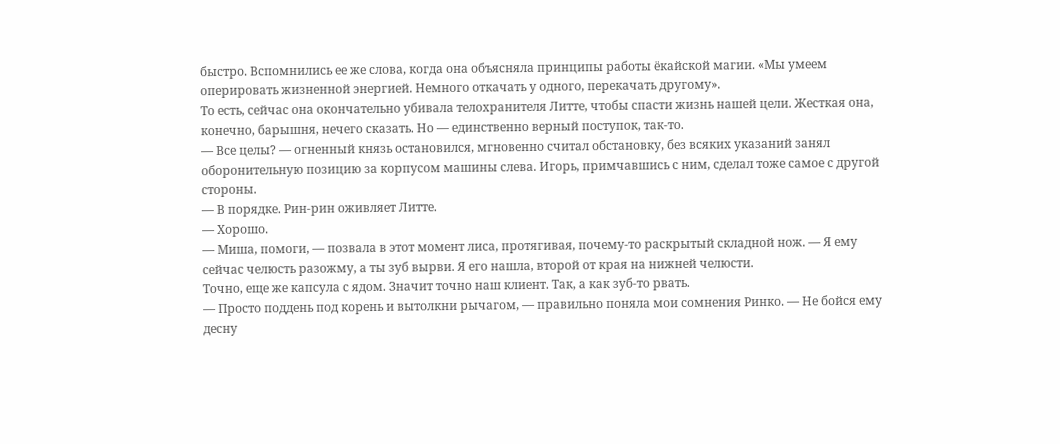быстро. Вспомнились ее же слова, когда она объясняла принципы работы ёкайской магии. «Мы умеем оперировать жизненной энергией. Немного откачать у одного, перекачать другому».
То есть, сейчас она окончательно убивала телохранителя Литте, чтобы спасти жизнь нашей цели. Жесткая она, конечно, барышня, нечего сказать. Но — единственно верный поступок, так-то.
— Все целы? — огненный князь остановился, мгновенно считал обстановку, без всяких указаний занял оборонительную позицию за корпусом машины слева. Игорь, примчавшись с ним, сделал тоже самое с другой стороны.
— В порядке. Рин-рин оживляет Литте.
— Хорошо.
— Миша, помоги, — позвала в этот момент лиса, протягивая, почему-то раскрытый складной нож. — Я ему сейчас челюсть разожму, а ты зуб вырви. Я его нашла, второй от края на нижней челюсти.
Точно, еще же капсула с ядом. Значит точно наш клиент. Так, а как зуб-то рвать.
— Просто поддень под корень и вытолкни рычагом, — правильно поняла мои сомнения Ринко. — Не бойся ему десну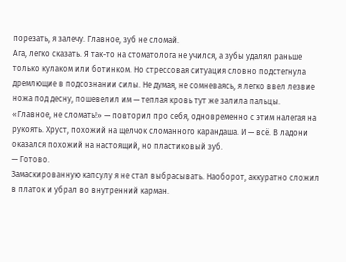порезать, я залечу. Главное, зуб не сломай.
Ага, легко сказать. Я так-то на стоматолога не учился, а зубы удалял раньше только кулаком или ботинком. Но стрессовая ситуация словно подстегнула дремлющие в подсознании силы. Не думая, не сомневаясь, я легко ввел лезвие ножа под десну, пошевелил им — теплая кровь тут же залила пальцы.
«Главное, не сломать!» — повторил про себя, одновременно с этим налегая на рукоять. Хруст, похожий на щелчок сломанного карандаша. И — всё. В ладони оказался похожий на настоящий, но пластиковый зуб.
— Готово.
Замаскированную капсулу я не стал выбрасывать. Наоборот, аккуратно сложил в платок и убрал во внутренний карман.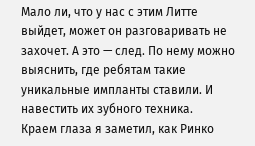Мало ли, что у нас с этим Литте выйдет, может он разговаривать не захочет. А это — след. По нему можно выяснить, где ребятам такие уникальные импланты ставили. И навестить их зубного техника.
Краем глаза я заметил, как Ринко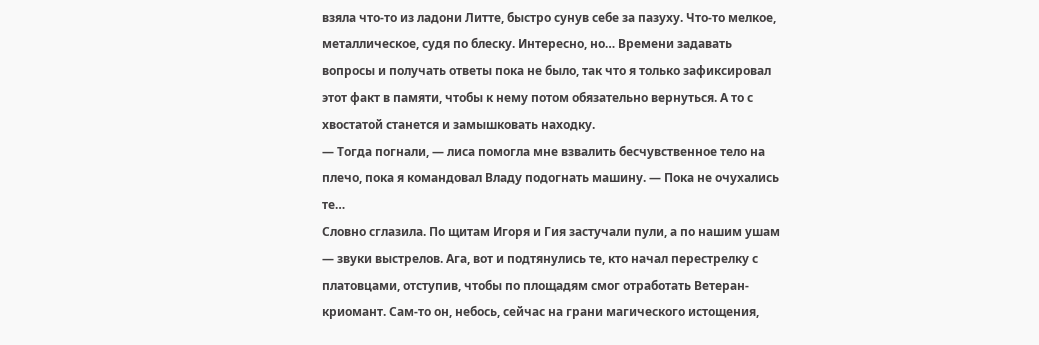взяла что-то из ладони Литте, быстро сунув себе за пазуху. Что-то мелкое, металлическое, судя по блеску. Интересно, но… Времени задавать вопросы и получать ответы пока не было, так что я только зафиксировал этот факт в памяти, чтобы к нему потом обязательно вернуться. А то с хвостатой станется и замышковать находку.
— Тогда погнали, — лиса помогла мне взвалить бесчувственное тело на плечо, пока я командовал Владу подогнать машину. — Пока не очухались те…
Словно сглазила. По щитам Игоря и Гия застучали пули, а по нашим ушам — звуки выстрелов. Ага, вот и подтянулись те, кто начал перестрелку с платовцами, отступив, чтобы по площадям смог отработать Ветеран-криомант. Сам-то он, небось, сейчас на грани магического истощения,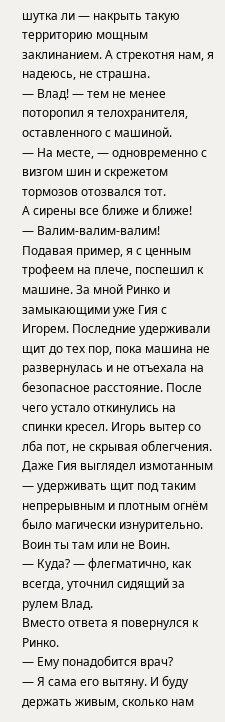шутка ли — накрыть такую территорию мощным заклинанием. А стрекотня нам, я надеюсь, не страшна.
— Влад! — тем не менее поторопил я телохранителя, оставленного с машиной.
— На месте, — одновременно с визгом шин и скрежетом тормозов отозвался тот.
А сирены все ближе и ближе!
— Валим-валим-валим!
Подавая пример, я с ценным трофеем на плече, поспешил к машине. За мной Ринко и замыкающими уже Гия с Игорем. Последние удерживали щит до тех пор, пока машина не развернулась и не отъехала на безопасное расстояние. После чего устало откинулись на спинки кресел. Игорь вытер со лба пот, не скрывая облегчения. Даже Гия выглядел измотанным — удерживать щит под таким непрерывным и плотным огнём было магически изнурительно. Воин ты там или не Воин.
— Куда? — флегматично, как всегда, уточнил сидящий за рулем Влад.
Вместо ответа я повернулся к Ринко.
— Ему понадобится врач?
— Я сама его вытяну. И буду держать живым, сколько нам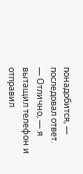понадобится, — последовал ответ.
— Отлично, — я вытащил телефон и отправил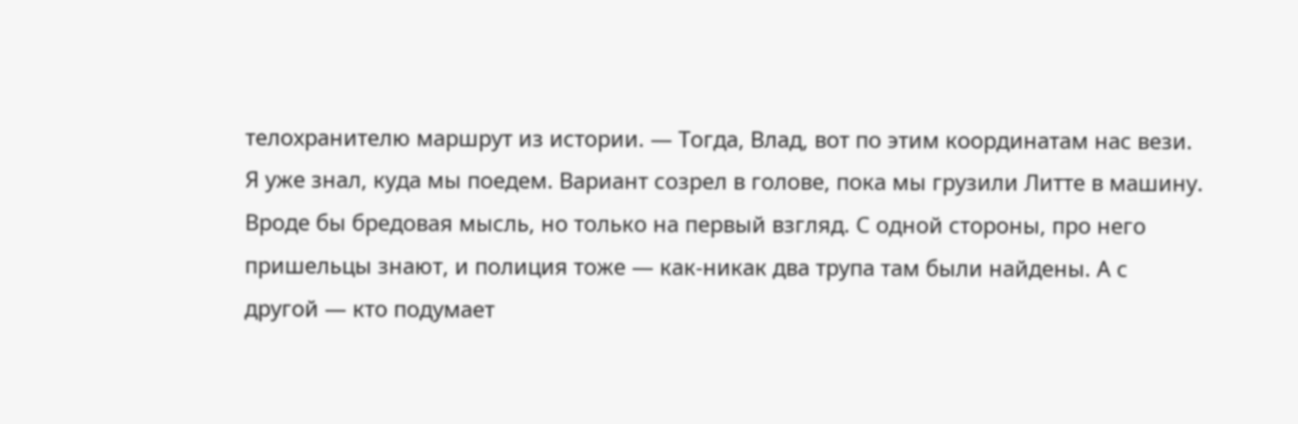телохранителю маршрут из истории. — Тогда, Влад, вот по этим координатам нас вези.
Я уже знал, куда мы поедем. Вариант созрел в голове, пока мы грузили Литте в машину. Вроде бы бредовая мысль, но только на первый взгляд. С одной стороны, про него пришельцы знают, и полиция тоже — как-никак два трупа там были найдены. А с другой — кто подумает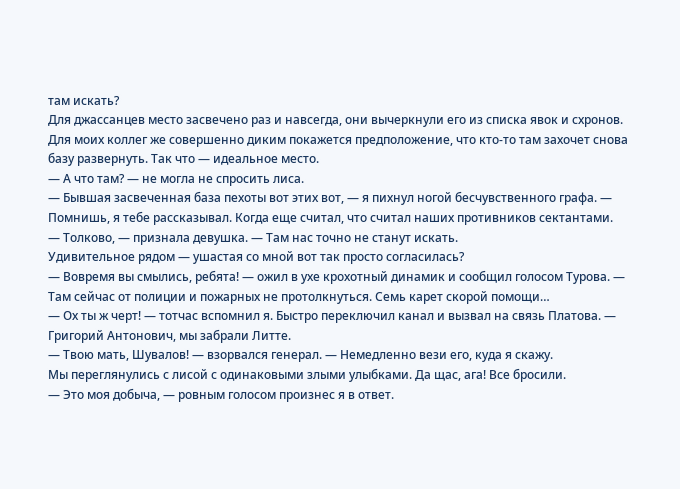там искать?
Для джассанцев место засвечено раз и навсегда, они вычеркнули его из списка явок и схронов. Для моих коллег же совершенно диким покажется предположение, что кто-то там захочет снова базу развернуть. Так что — идеальное место.
— А что там? — не могла не спросить лиса.
— Бывшая засвеченная база пехоты вот этих вот, — я пихнул ногой бесчувственного графа. — Помнишь, я тебе рассказывал. Когда еще считал, что считал наших противников сектантами.
— Толково, — признала девушка. — Там нас точно не станут искать.
Удивительное рядом — ушастая со мной вот так просто согласилась?
— Вовремя вы смылись, ребята! — ожил в ухе крохотный динамик и сообщил голосом Турова. — Там сейчас от полиции и пожарных не протолкнуться. Семь карет скорой помощи…
— Ох ты ж черт! — тотчас вспомнил я. Быстро переключил канал и вызвал на связь Платова. — Григорий Антонович, мы забрали Литте.
— Твою мать, Шувалов! — взорвался генерал. — Немедленно вези его, куда я скажу.
Мы переглянулись с лисой с одинаковыми злыми улыбками. Да щас, ага! Все бросили.
— Это моя добыча, — ровным голосом произнес я в ответ.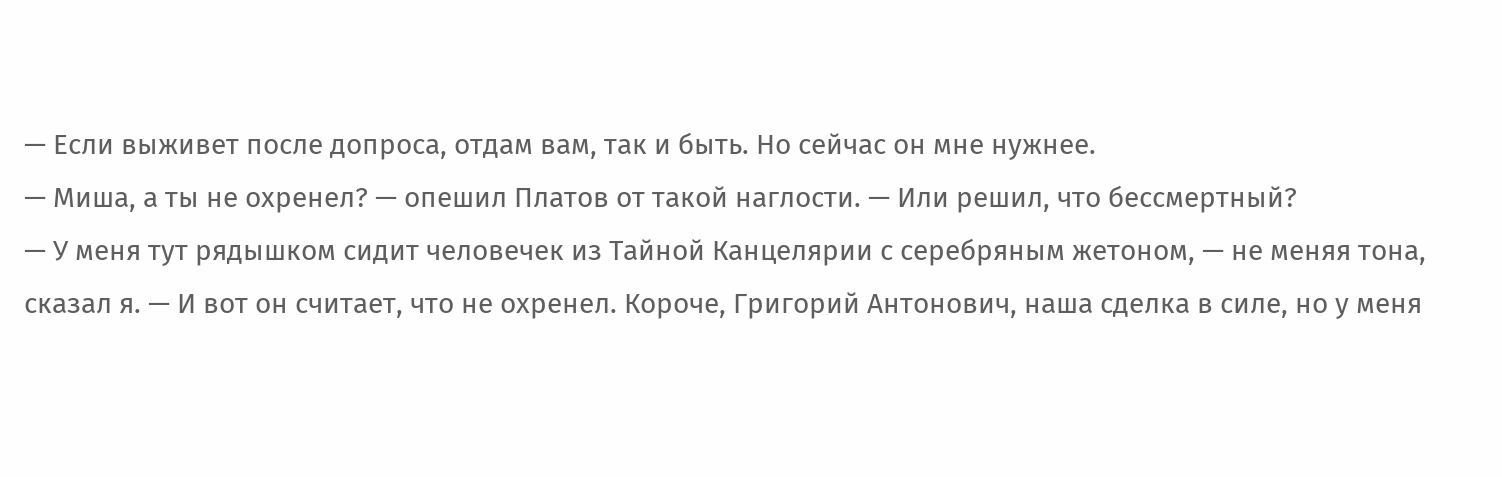— Если выживет после допроса, отдам вам, так и быть. Но сейчас он мне нужнее.
— Миша, а ты не охренел? — опешил Платов от такой наглости. — Или решил, что бессмертный?
— У меня тут рядышком сидит человечек из Тайной Канцелярии с серебряным жетоном, — не меняя тона, сказал я. — И вот он считает, что не охренел. Короче, Григорий Антонович, наша сделка в силе, но у меня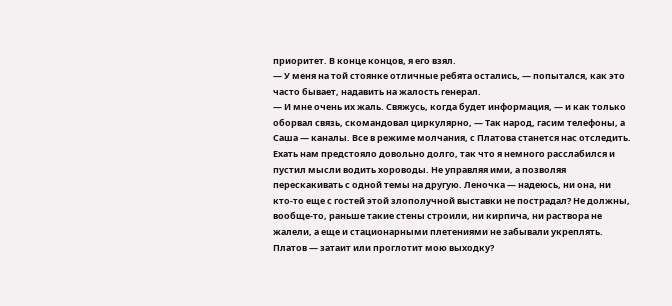приоритет. В конце концов, я его взял.
— У меня на той стоянке отличные ребята остались, — попытался, как это часто бывает, надавить на жалость генерал.
— И мне очень их жаль. Свяжусь, когда будет информация, — и как только оборвал связь, скомандовал циркулярно, — Так народ, гасим телефоны, а Саша — каналы. Все в режиме молчания, с Платова станется нас отследить.
Ехать нам предстояло довольно долго, так что я немного расслабился и пустил мысли водить хороводы. Не управляя ими, а позволяя перескакивать с одной темы на другую. Леночка — надеюсь, ни она, ни кто-то еще с гостей этой злополучной выставки не пострадал? Не должны, вообще-то, раньше такие стены строили, ни кирпича, ни раствора не жалели, а еще и стационарными плетениями не забывали укреплять.
Платов — затаит или проглотит мою выходку?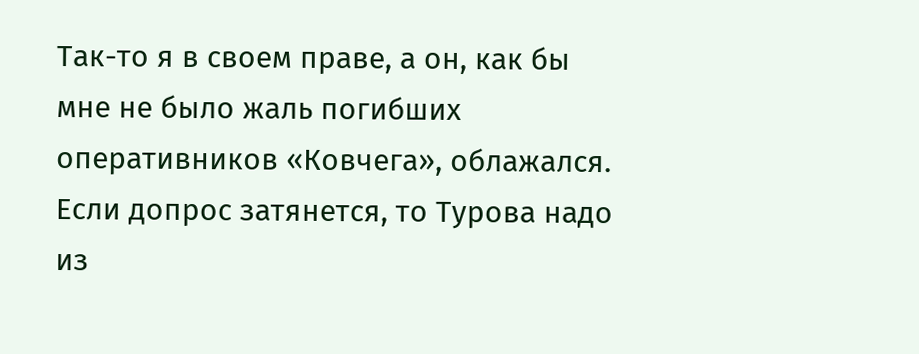Так-то я в своем праве, а он, как бы мне не было жаль погибших оперативников «Ковчега», облажался. Если допрос затянется, то Турова надо из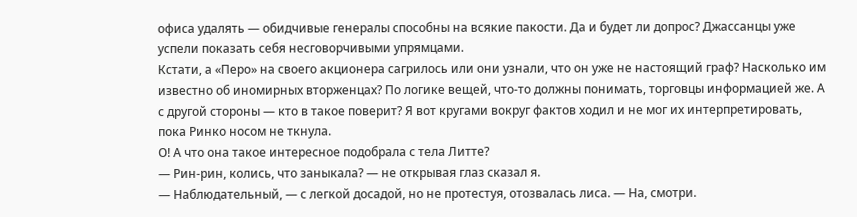офиса удалять — обидчивые генералы способны на всякие пакости. Да и будет ли допрос? Джассанцы уже успели показать себя несговорчивыми упрямцами.
Кстати, а «Перо» на своего акционера сагрилось или они узнали, что он уже не настоящий граф? Насколько им известно об иномирных вторженцах? По логике вещей, что-то должны понимать, торговцы информацией же. А с другой стороны — кто в такое поверит? Я вот кругами вокруг фактов ходил и не мог их интерпретировать, пока Ринко носом не ткнула.
О! А что она такое интересное подобрала с тела Литте?
— Рин-рин, колись, что заныкала? — не открывая глаз сказал я.
— Наблюдательный, — с легкой досадой, но не протестуя, отозвалась лиса. — На, смотри.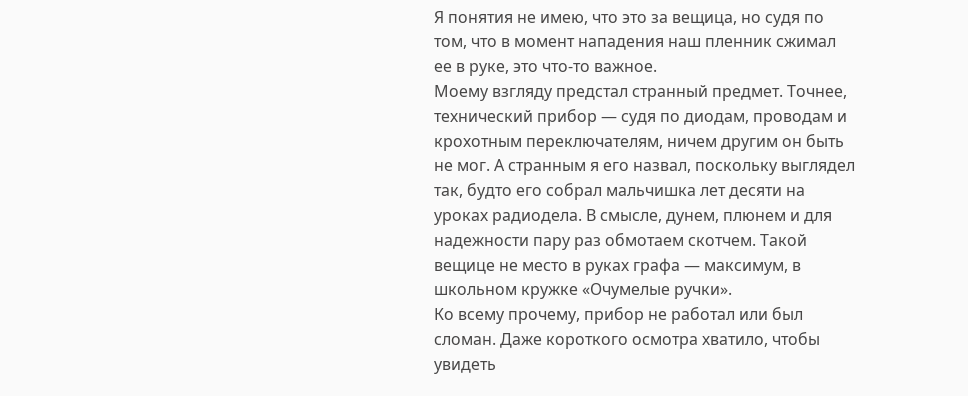Я понятия не имею, что это за вещица, но судя по том, что в момент нападения наш пленник сжимал ее в руке, это что-то важное.
Моему взгляду предстал странный предмет. Точнее, технический прибор — судя по диодам, проводам и крохотным переключателям, ничем другим он быть не мог. А странным я его назвал, поскольку выглядел так, будто его собрал мальчишка лет десяти на уроках радиодела. В смысле, дунем, плюнем и для надежности пару раз обмотаем скотчем. Такой вещице не место в руках графа — максимум, в школьном кружке «Очумелые ручки».
Ко всему прочему, прибор не работал или был сломан. Даже короткого осмотра хватило, чтобы увидеть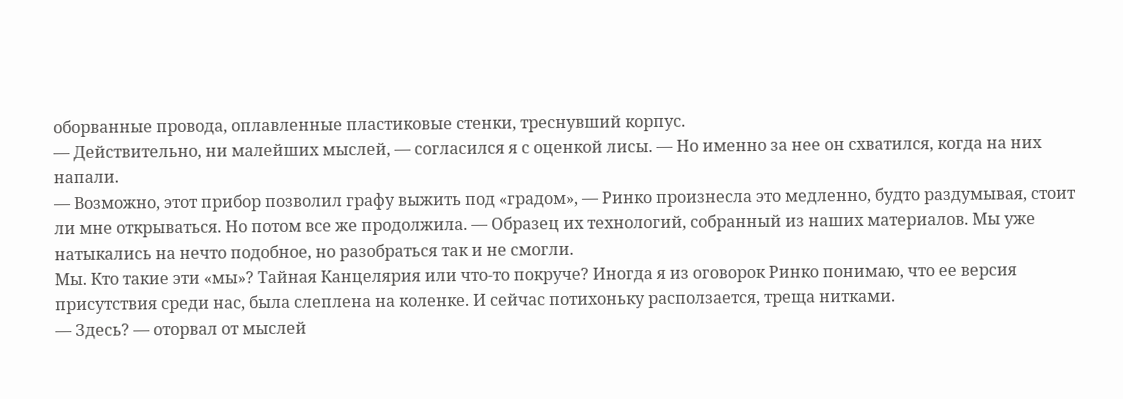оборванные провода, оплавленные пластиковые стенки, треснувший корпус.
— Действительно, ни малейших мыслей, — согласился я с оценкой лисы. — Но именно за нее он схватился, когда на них напали.
— Возможно, этот прибор позволил графу выжить под «градом», — Ринко произнесла это медленно, будто раздумывая, стоит ли мне открываться. Но потом все же продолжила. — Образец их технологий, собранный из наших материалов. Мы уже натыкались на нечто подобное, но разобраться так и не смогли.
Мы. Кто такие эти «мы»? Тайная Канцелярия или что-то покруче? Иногда я из оговорок Ринко понимаю, что ее версия присутствия среди нас, была слеплена на коленке. И сейчас потихоньку расползается, треща нитками.
— Здесь? — оторвал от мыслей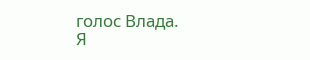голос Влада.
Я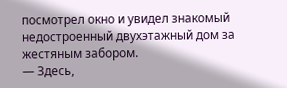посмотрел окно и увидел знакомый недостроенный двухэтажный дом за жестяным забором.
— Здесь,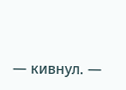— кивнул. —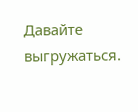Давайте выгружаться.